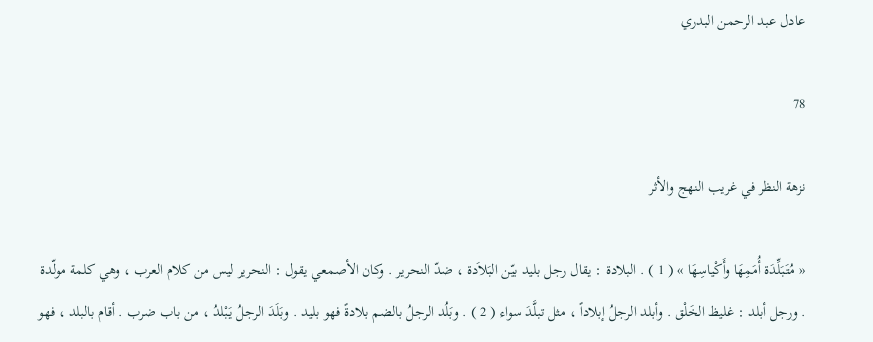عادل عبد الرحمن البدري

78

نزهة النظر في غريب النهج والأثر

« مُتَبَلِّدَة أُمَمِهَا وأَكْياسِهَا » ( 1 ) . البلادة : يقال رجل بليد بيّن البَلاَدة ، ضدّ النحرير . وكان الأصمعي يقول : النحرير ليس من كلام العرب ، وهي كلمة مولّدة . ورجل أبلد : غليظ الخَلْق . وأبلد الرجلُ إبلاداً ، مثل تبلَّدَ سواء ( 2 ) . وبَلُد الرجلُ بالضم بلادةً فهو بليد . وبَلَدَ الرجلُ يَبْلدُ ، من باب ضرب . أقام بالبلد ، فهو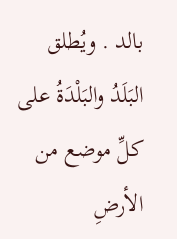بالد . ويُطلق البَلَدُ والبَلْدَةُ على كلِّ موضع من الأرضِ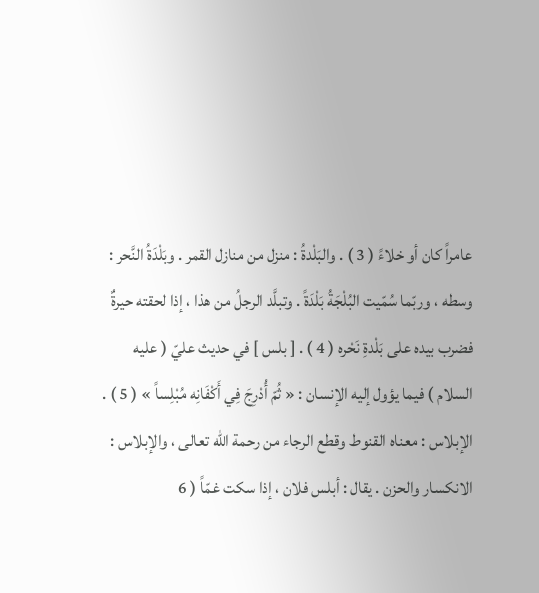عامراً كان أو خلاءً ( 3 ) . والبَلْدةُ : منزل من منازل القمر . وبَلْدَةُ النَّحر : وسطه ، وربّما سُمّيت البُلْجَةُ بَلْدَةً . وتبلَّد الرجلُ من هذا ، إذا لحقته حيرةٌ فضرب بيده على بَلْدةِ نَحْره ( 4 ) . [ بلس ] في حديث عليّ ( عليه السلام ) فيما يؤول إليه الإنسان : « ثُمّ أُدْرِجَ فِي أَكْفَانِه مُبْلِساً » ( 5 ) . الإبلاس : معناه القنوط وقطع الرجاء من رحمة اللّه تعالى ، والإبلاس : الانكسار والحزن . يقال : أبلس فلان ، إذا سكت غمّاً ( 6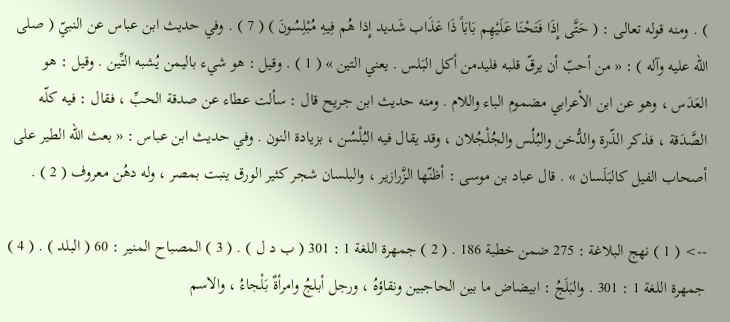) . ومنه قوله تعالى : ( حَتَّى إِذَا فَتَحْنَا عَلَيْهِم بَابَاً ذَا عَذَاب شَديد إِذا هُم فِيهِ مُبْلِسُونَ ) ( 7 ) . وفي حديث ابن عباس عن النبيّ ( صلى الله عليه وآله ) : « من أحبّ أن يرقّ قلبه فليدمن أكل البَلس . يعني التين » ( 1 ) . وقيل : هو شيء باليمن يُشبه التِّين . وقيل : هو العَدَس ، وهو عن ابن الأعرابي مضموم الباء واللام . ومنه حديث ابن جريح قال : سألت عطاء عن صدقة الحبِّ ، فقال : فيه كلّه الصَّدَقة ، فذكر الذّرة والدُّخن والبُلُس والجُلْجُلان ، وقد يقال فيه البُلْسُن ، بزيادة النون . وفي حديث ابن عباس : « بعث اللّه الطير على أصحاب الفيل كالبَلَسان » . قال عباد بن موسى : أظنّها الزَّرازير ، والبلسان شجر كثير الورق ينبت بمصر ، وله دهُن معروف ( 2 ) .

--> ( 1 ) نهج البلاغة : 275 ضمن خطبة 186 . ( 2 ) جمهرة اللغة 1 : 301 ( ب د ل ) . ( 3 ) المصباح المنير : 60 ( البلد ) . ( 4 ) جمهرة اللغة 1 : 301 . والبَلَجُ : ابيضاض ما بين الحاجبين ونقاؤهُ ، ورجل أبلجُ وامرأةٌ بَلْجاءُ ، والاسم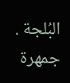البُلجة . جمهرة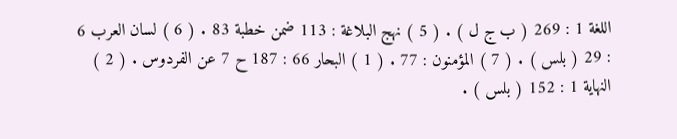اللغة 1 : 269 ( ب ج ل ) . ( 5 ) نهج البلاغة : 113 ضمن خطبة 83 . ( 6 ) لسان العرب 6 : 29 ( بلس ) . ( 7 ) المؤمنون : 77 . ( 1 ) البحار 66 : 187 ح 7 عن الفردوس . ( 2 ) النهاية 1 : 152 ( بلس ) .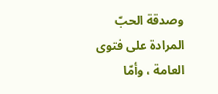وصدقة الحبّ المرادة على فتوى العامة ، وأمّا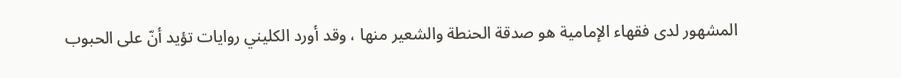المشهور لدى فقهاء الإمامية هو صدقة الحنطة والشعير منها ، وقد أورد الكليني روايات تؤيد أنّ على الحبوب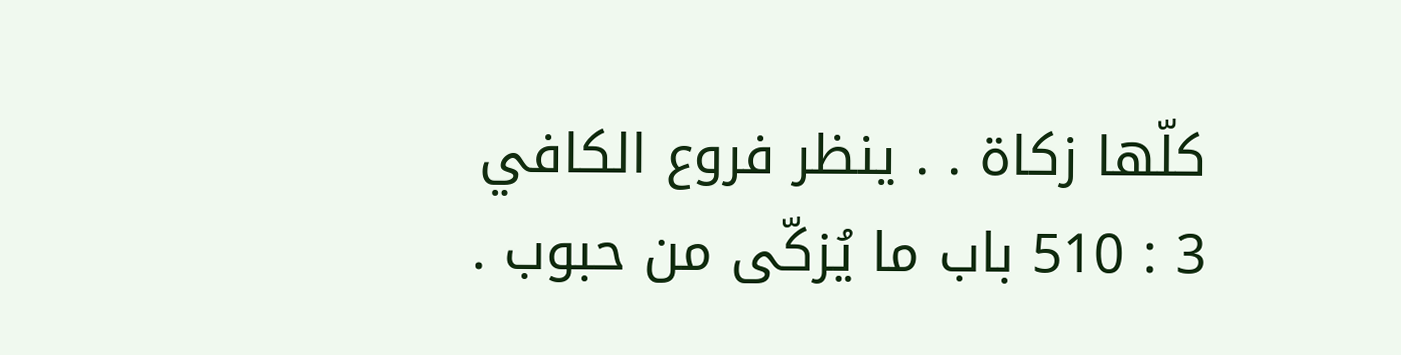كلّها زكاة . . ينظر فروع الكافي 3 : 510 باب ما يُزكّى من حبوب .